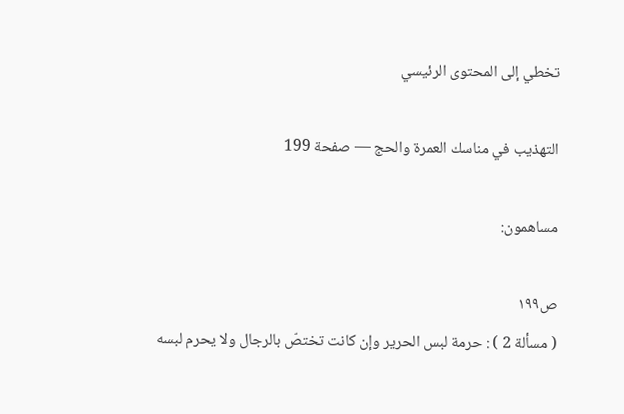تخطي إلى المحتوى الرئيسي

التهذيب في مناسك العمرة والحج — صفحة 199

مساهمون:

ص١٩٩
( مسألة 2 ) : حرمة لبس الحرير وإن كانت تختصّ بالرجال ولا يحرم لبسه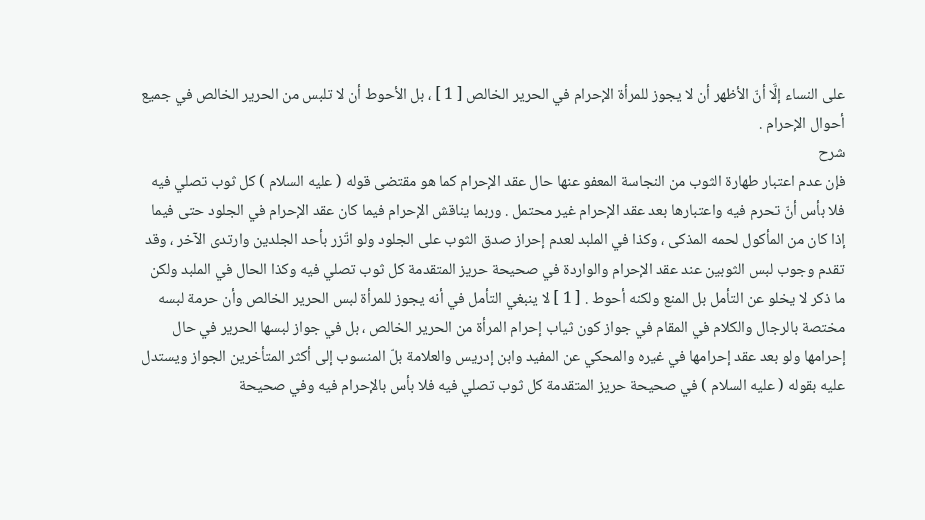على النساء إلَّا أنّ الأظهر أن لا يجوز للمرأة الإحرام في الحرير الخالص [ 1 ] ، بل الأحوط أن لا تلبس من الحرير الخالص في جميع أحوال الإحرام .
شرح
فإن عدم اعتبار طهارة الثوب من النجاسة المعفو عنها حال عقد الإحرام كما هو مقتضى قوله ( عليه السلام ) كل ثوب تصلي فيه فلا بأس أنّ تحرم فيه واعتبارها بعد عقد الإحرام غير محتمل . وربما يناقش الإحرام فيما كان عقد الإحرام في الجلود حتى فيما إذا كان من المأكول لحمه المذكى ، وكذا في الملبد لعدم إحراز صدق الثوب على الجلود ولو اتّزر بأحد الجلدين وارتدى الآخر ، وقد تقدم وجوب لبس الثوبين عند عقد الإحرام والواردة في صحيحة حريز المتقدمة كل ثوب تصلي فيه وكذا الحال في الملبد ولكن ما ذكر لا يخلو عن التأمل بل المنع ولكنه أحوط . [ 1 ] لا ينبغي التأمل في أنه يجوز للمرأة لبس الحرير الخالص وأن حرمة لبسه مختصة بالرجال والكلام في المقام في جواز كون ثياب إحرام المرأة من الحرير الخالص ، بل في جواز لبسها الحرير في حال إحرامها ولو بعد عقد إحرامها في غيره والمحكي عن المفيد وابن إدريس والعلامة بلّ المنسوب إلى أكثر المتأخرين الجواز ويستدل عليه بقوله ( عليه السلام ) في صحيحة حريز المتقدمة كل ثوب تصلي فيه فلا بأس بالإحرام فيه وفي صحيحة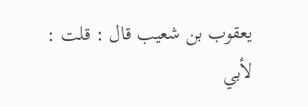يعقوب بن شعيب قال : قلت : لأبي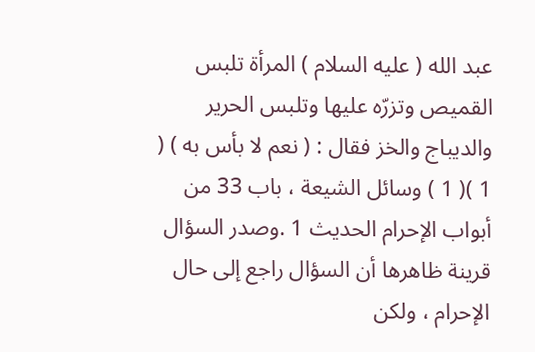عبد الله ( عليه السلام ) المرأة تلبس القميص وتزرّه عليها وتلبس الحرير والديباج والخز فقال : ( نعم لا بأس به ) ( 1 )( 1 ) وسائل الشيعة ، باب 33 من أبواب الإحرام الحديث 1 .وصدر السؤال قرينة ظاهرها أن السؤال راجع إلى حال الإحرام ، ولكن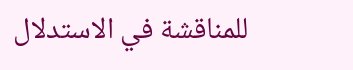للمناقشة في الاستدلال